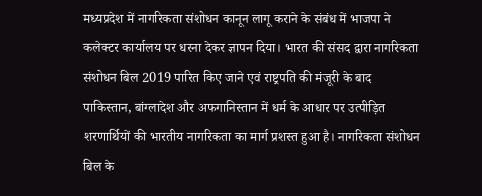मध्यप्रदेश में नागरिकता संशोधन कानून लागू कराने के संबंध में भाजपा ने कलेक्टर कार्यालय पर धरना देकर ज्ञापन दिया। भारत की संसद द्वारा नागरिकता संशोधन बिल 2019 पारित किए जाने एवं राष्ट्रपति की मंजूरी के बाद पाकिस्तान, बांग्लादेश और अफगानिस्तान में धर्म के आधार पर उत्पीड़ित शरणार्थियों की भारतीय नागरिकता का मार्ग प्रशस्त हुआ है। नागरिकता संशोधन बिल के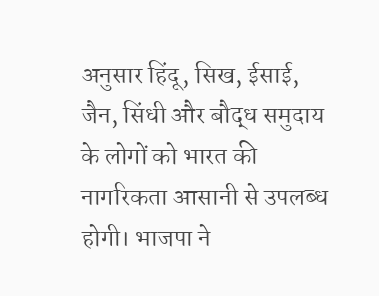अनुसार हिंदू, सिख, ईसाई, जैन, सिंधी और बौद्ध समुदाय के लोगों को भारत की नागरिकता आसानी से उपलब्ध होगी। भाजपा ने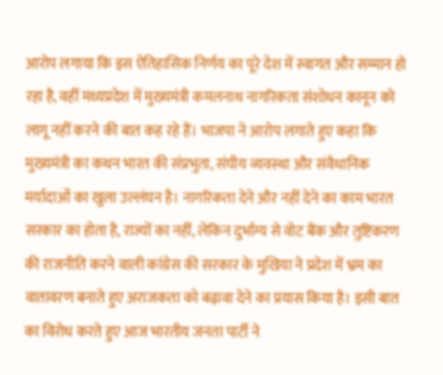आरोप लगाया कि इस ऐतिहासिक निर्णय का पूरे देश में स्वागत और सम्मान हो रहा है, वहीं मध्यप्रदेश में मुख्यमंत्री कमलनाथ नागरिकता संशोधन कानून को लागू नहीं करने की बात कह रहे हैं। भाजपा ने आरोप लगाते हुए कहा कि मुख्यमंत्री का कथन भारत की संप्रभुता, संघीय व्यवस्था और संवैधानिक मर्यादाओं का खुला उल्लंघन है। नागरिकता देने और नहीं देने का काम भारत सरकार का होता है, राज्यों का नहीं, लेकिन दुर्भाग्य से वोट बैंक और तुष्टिकरण की राजनीति करने वाली कांग्रेस की सरकार के मुखिया ने प्रदेश में भ्रम का वातावरण बनाते हुए अराजकता को बढ़ावा देने का प्रयास किया है। इसी बात का विरोध करते हुए आज भारतीय जनता पार्टी ने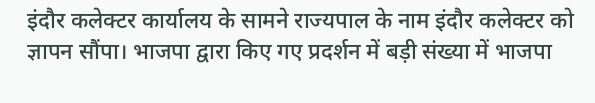इंदौर कलेक्टर कार्यालय के सामने राज्यपाल के नाम इंदौर कलेक्टर को ज्ञापन सौंपा। भाजपा द्वारा किए गए प्रदर्शन में बड़ी संख्या में भाजपा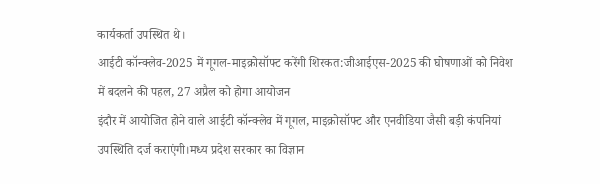कार्यकर्ता उपस्थित थे।
आईटी कॉन्क्लेव-2025 में गूगल-माइक्रोसॉफ्ट करेंगी शिरकत:जीआईएस-2025 की घोषणाओं को निवेश में बदलने की पहल, 27 अप्रैल को होगा आयोजन
इंदौर में आयोजित होने वाले आईटी कॉन्क्लेव में गूगल, माइक्रोसॉफ्ट और एनवीडिया जैसी बड़ी कंपनियां उपस्थिति दर्ज कराएंगी।मध्य प्रदेश सरकार का विज्ञान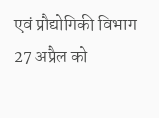एवं प्रौद्योगिकी विभाग 27 अप्रैल को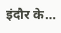इंदौर के…